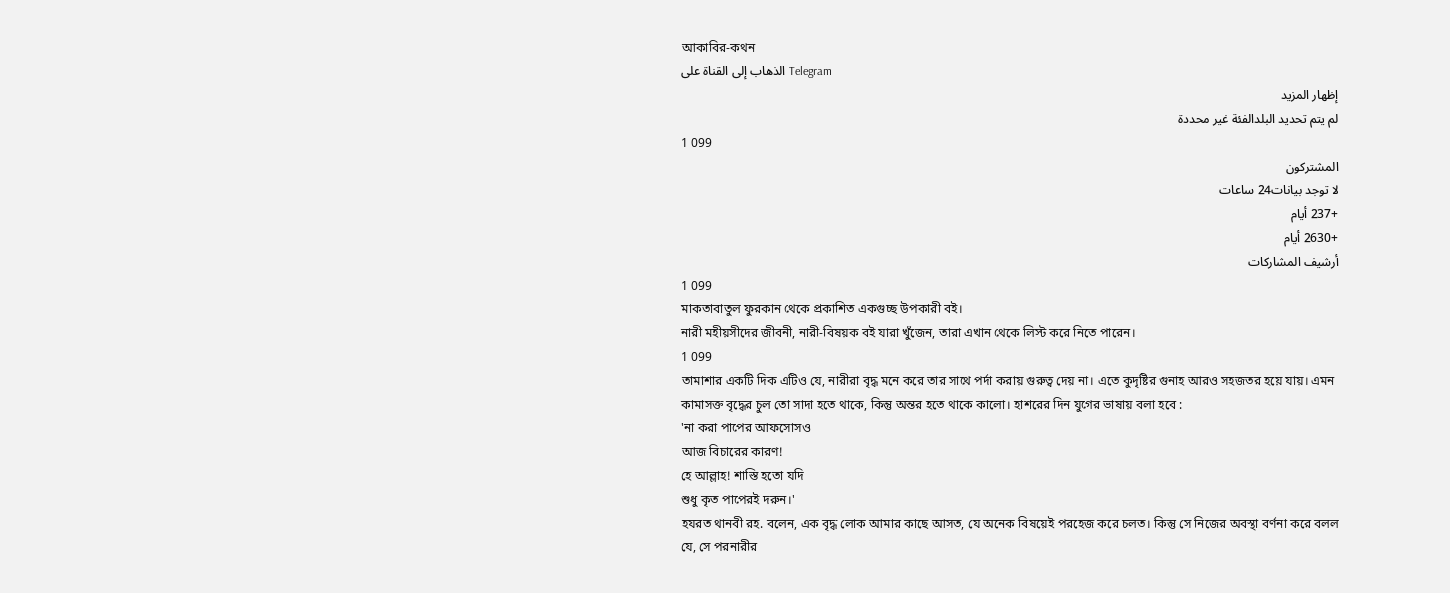আকাবির-কথন
الذهاب إلى القناة على Telegram
إظهار المزيد
لم يتم تحديد البلدالفئة غير محددة
1 099
المشتركون
لا توجد بيانات24 ساعات
+237 أيام
+2630 أيام
أرشيف المشاركات
1 099
মাকতাবাতুল ফুরকান থেকে প্রকাশিত একগুচ্ছ উপকারী বই।
নারী মহীয়সীদের জীবনী, নারী-বিষয়ক বই যারা খুঁজেন, তারা এখান থেকে লিস্ট করে নিতে পারেন।
1 099
তামাশার একটি দিক এটিও যে, নারীরা বৃদ্ধ মনে করে তার সাথে পর্দা করায় গুরুত্ব দেয় না। এতে কুদৃষ্টির গুনাহ আরও সহজতর হয়ে যায়। এমন কামাসক্ত বৃদ্ধের চুল তো সাদা হতে থাকে, কিন্তু অন্তর হতে থাকে কালো। হাশরের দিন যুগের ভাষায় বলা হবে :
'না করা পাপের আফসোসও
আজ বিচারের কারণ!
হে আল্লাহ! শাস্তি হতো যদি
শুধু কৃত পাপেরই দরুন।'
হযরত থানবী রহ. বলেন, এক বৃদ্ধ লোক আমার কাছে আসত, যে অনেক বিষয়েই পরহেজ করে চলত। কিন্তু সে নিজের অবস্থা বর্ণনা করে বলল যে, সে পরনারীর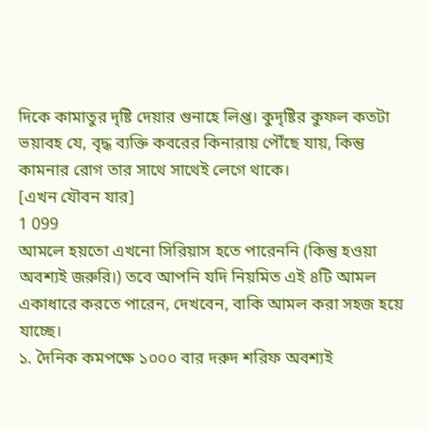দিকে কামাতুর দৃষ্টি দেয়ার গুনাহে লিপ্ত। কুদৃষ্টির কুফল কতটা ভয়াবহ যে, বৃদ্ধ ব্যক্তি কবরের কিনারায় পৌঁছে যায়, কিন্তু কামনার রোগ তার সাথে সাথেই লেগে থাকে।
[এখন যৌবন যার]
1 099
আমলে হয়তো এখনো সিরিয়াস হতে পারেননি (কিন্তু হওয়া অবশ্যই জরুরি।) তবে আপনি যদি নিয়মিত এই ৪টি আমল একাধারে করতে পারেন, দেখবেন, বাকি আমল করা সহজ হয়ে যাচ্ছে।
১. দৈনিক কমপক্ষে ১০০০ বার দরুদ শরিফ অবশ্যই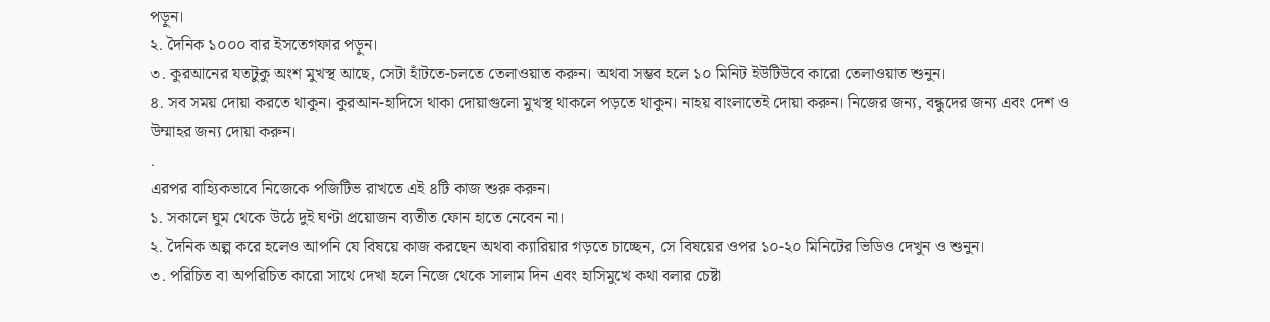পড়ুন।
২. দৈনিক ১০০০ বার ইসতেগফার পড়ুন।
৩. কুরআনের যতটুকু অংশ মুখস্থ আছে, সেটা হাঁটতে-চলতে তেলাওয়াত করুন। অথবা সম্ভব হলে ১০ মিনিট ইউটিউবে কারো তেলাওয়াত শুনুন।
৪. সব সময় দোয়া করতে থাকুন। কুরআন-হাদিসে থাকা দোয়াগুলো মুখস্থ থাকলে পড়তে থাকুন। নাহয় বাংলাতেই দোয়া করুন। নিজের জন্য, বন্ধুদের জন্য এবং দেশ ও উম্মাহর জন্য দোয়া করুন।
.
এরপর বাহ্যিকভাবে নিজেকে পজিটিভ রাখতে এই ৪টি কাজ শুরু করুন।
১. সকালে ঘুম থেকে উঠে দুই ঘণ্টা প্রয়োজন ব্যতীত ফোন হাতে নেবেন না।
২. দৈনিক অল্প করে হলেও আপনি যে বিষয়ে কাজ করছেন অথবা ক্যারিয়ার গড়তে চাচ্ছেন, সে বিষয়ের ওপর ১০-২০ মিনিটের ভিডিও দেখুন ও শুনুন।
৩. পরিচিত বা অপরিচিত কারো সাথে দেখা হলে নিজে থেকে সালাম দিন এবং হাসিমুখে কথা বলার চেষ্টা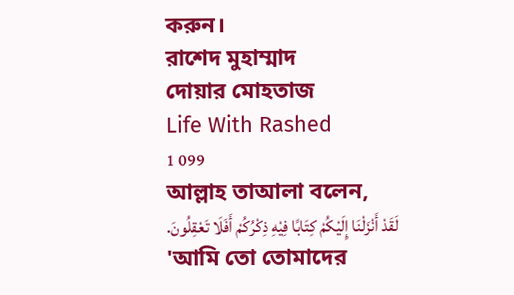করুন।
রাশেদ মুহাম্মাদ
দোয়ার মোহতাজ
Life With Rashed
1 099
আল্লাহ তাআলা বলেন,
لَقَدْ أَنْزَلْنَا إِلَيْكُمْ كِتَابًا فِيْهِ ذِكْرُكُمْ أَفَلَا تَعْقِلُونَ.
'আমি তো তোমাদের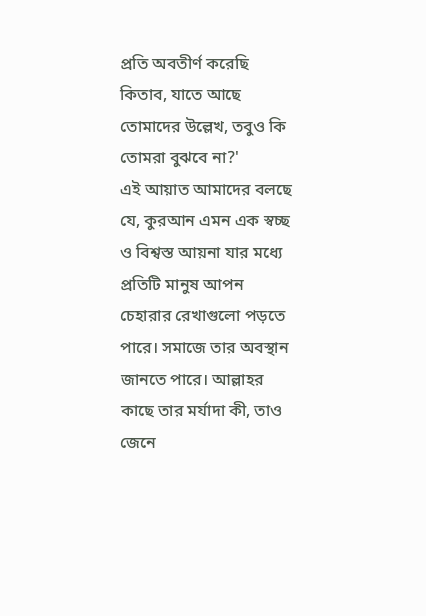প্রতি অবতীর্ণ করেছি কিতাব, যাতে আছে তোমাদের উল্লেখ, তবুও কি তোমরা বুঝবে না?'
এই আয়াত আমাদের বলছে যে, কুরআন এমন এক স্বচ্ছ ও বিশ্বস্ত আয়না যার মধ্যে প্রতিটি মানুষ আপন চেহারার রেখাগুলো পড়তে পারে। সমাজে তার অবস্থান জানতে পারে। আল্লাহর কাছে তার মর্যাদা কী, তাও জেনে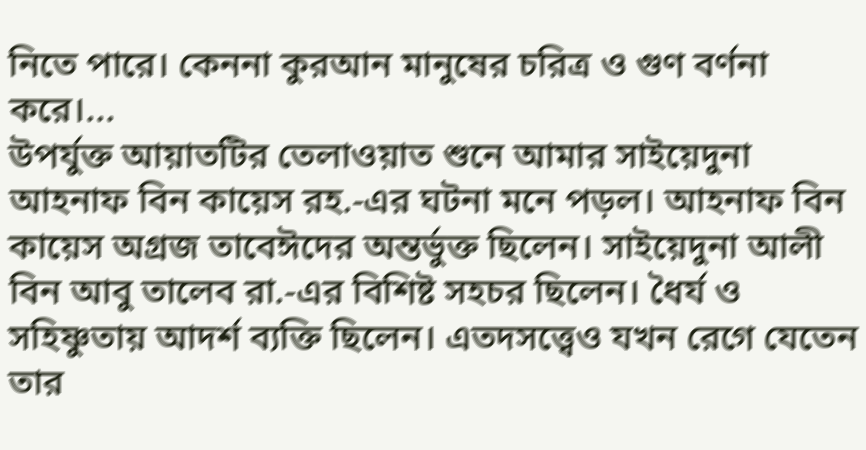নিতে পারে। কেননা কুরআন মানুষের চরিত্র ও গুণ বর্ণনা করে।...
উপর্যুক্ত আয়াতটির তেলাওয়াত শুনে আমার সাইয়েদুনা আহনাফ বিন কায়েস রহ.-এর ঘটনা মনে পড়ল। আহনাফ বিন কায়েস অগ্রজ তাবেঈদের অন্তর্ভুক্ত ছিলেন। সাইয়েদুনা আলী বিন আবু তালেব রা.-এর বিশিষ্ট সহচর ছিলেন। ধৈর্য ও সহিষ্ণুতায় আদর্শ ব্যক্তি ছিলেন। এতদসত্ত্বেও যখন রেগে যেতেন তার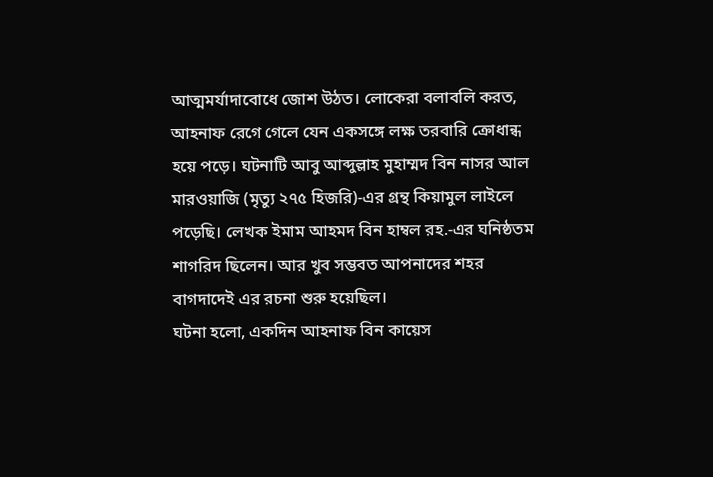আত্মমর্যাদাবোধে জোশ উঠত। লোকেরা বলাবলি করত, আহনাফ রেগে গেলে যেন একসঙ্গে লক্ষ তরবারি ক্রোধান্ধ হয়ে পড়ে। ঘটনাটি আবু আব্দুল্লাহ মুহাম্মদ বিন নাসর আল মারওয়াজি (মৃত্যু ২৭৫ হিজরি)-এর গ্রন্থ কিয়ামুল লাইলে পড়েছি। লেখক ইমাম আহমদ বিন হাম্বল রহ.-এর ঘনিষ্ঠতম শাগরিদ ছিলেন। আর খুব সম্ভবত আপনাদের শহর বাগদাদেই এর রচনা শুরু হয়েছিল।
ঘটনা হলো, একদিন আহনাফ বিন কায়েস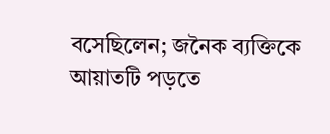বসেছিলেন; জনৈক ব্যক্তিকে আয়াতটি পড়তে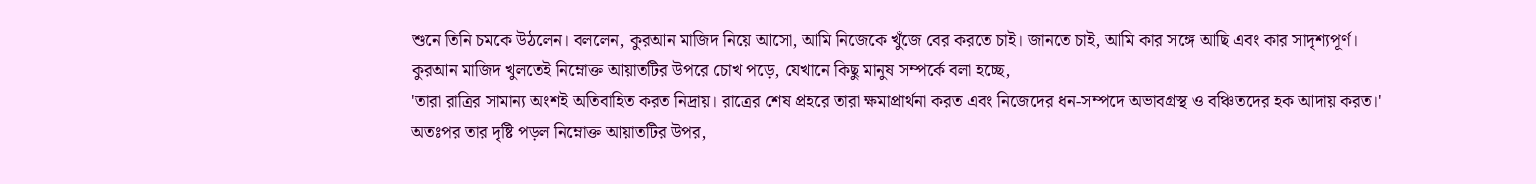শুনে তিনি চমকে উঠলেন। বললেন, কুরআন মাজিদ নিয়ে আসো, আমি নিজেকে খুঁজে বের করতে চাই। জানতে চাই, আমি কার সঙ্গে আছি এবং কার সাদৃশ্যপূর্ণ।
কুরআন মাজিদ খুলতেই নিম্নোক্ত আয়াতটির উপরে চোখ পড়ে, যেখানে কিছু মানুষ সম্পর্কে বলা হচ্ছে,
'তারা রাত্রির সামান্য অংশই অতিবাহিত করত নিদ্রায়। রাত্রের শেষ প্রহরে তারা ক্ষমাপ্রার্থনা করত এবং নিজেদের ধন-সম্পদে অভাবগ্রস্থ ও বঞ্চিতদের হক আদায় করত।'
অতঃপর তার দৃষ্টি পড়ল নিম্নোক্ত আয়াতটির উপর,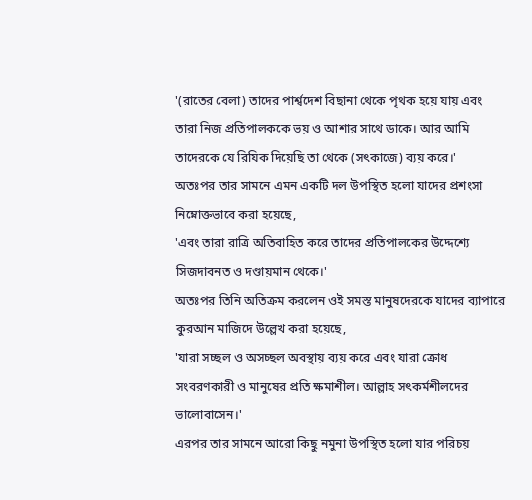'(রাতের বেলা) তাদের পার্শ্বদেশ বিছানা থেকে পৃথক হয়ে যায় এবং তারা নিজ প্রতিপালককে ভয় ও আশার সাথে ডাকে। আর আমি তাদেরকে যে রিযিক দিয়েছি তা থেকে (সৎকাজে) ব্যয় করে।'
অতঃপর তার সামনে এমন একটি দল উপস্থিত হলো যাদের প্রশংসা নিম্নোক্তভাবে করা হয়েছে,
'এবং তারা রাত্রি অতিবাহিত করে তাদের প্রতিপালকের উদ্দেশ্যে সিজদাবনত ও দণ্ডায়মান থেকে।'
অতঃপর তিনি অতিক্রম করলেন ওই সমস্ত মানুষদেরকে যাদের ব্যাপারে কুরআন মাজিদে উল্লেখ করা হয়েছে,
'যারা সচ্ছল ও অসচ্ছল অবস্থায় ব্যয় করে এবং যারা ক্রোধ সংবরণকারী ও মানুষের প্রতি ক্ষমাশীল। আল্লাহ সৎকর্মশীলদের ভালোবাসেন।'
এরপর তার সামনে আরো কিছু নমুনা উপস্থিত হলো যার পরিচয়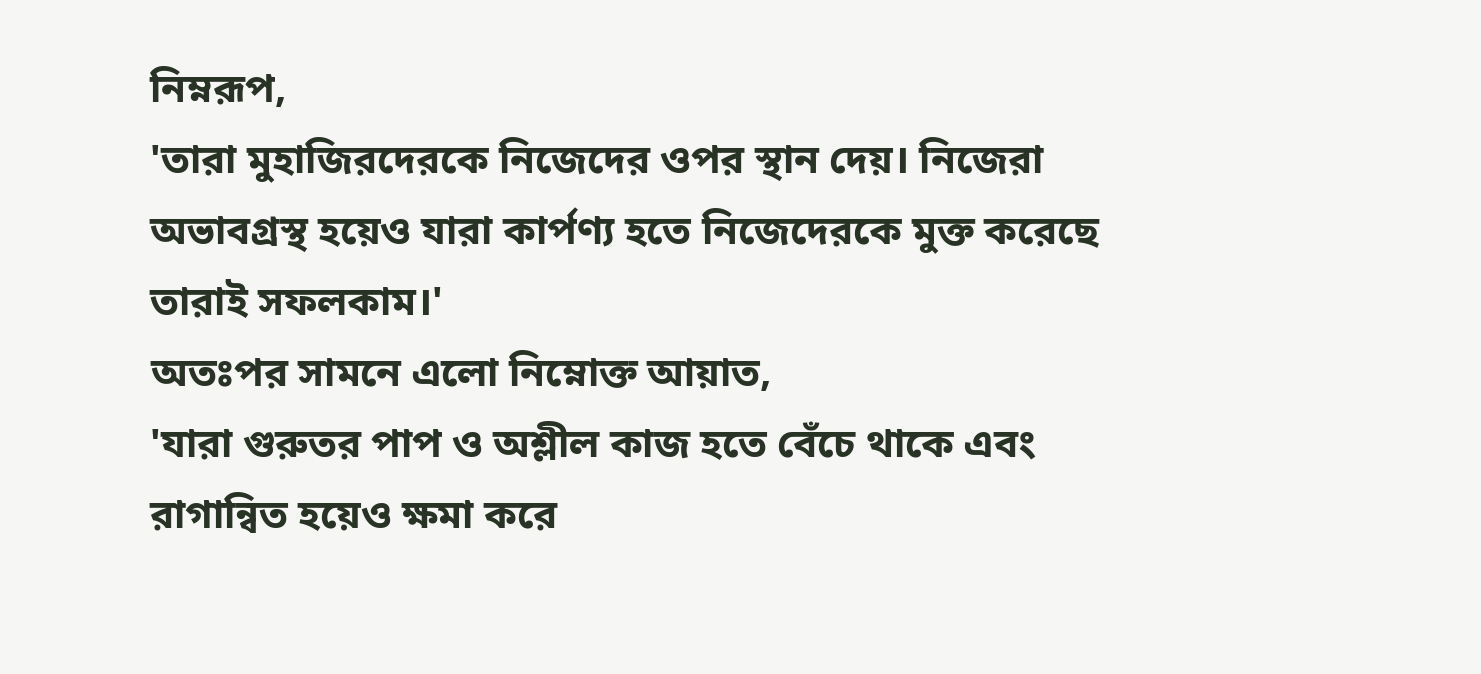নিম্নরূপ,
'তারা মুহাজিরদেরকে নিজেদের ওপর স্থান দেয়। নিজেরা অভাবগ্রস্থ হয়েও যারা কার্পণ্য হতে নিজেদেরকে মুক্ত করেছে তারাই সফলকাম।'
অতঃপর সামনে এলো নিম্নোক্ত আয়াত,
'যারা গুরুতর পাপ ও অশ্লীল কাজ হতে বেঁচে থাকে এবং রাগান্বিত হয়েও ক্ষমা করে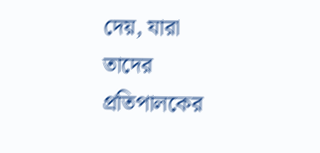দেয়, যারা তাদের প্রতিপালকের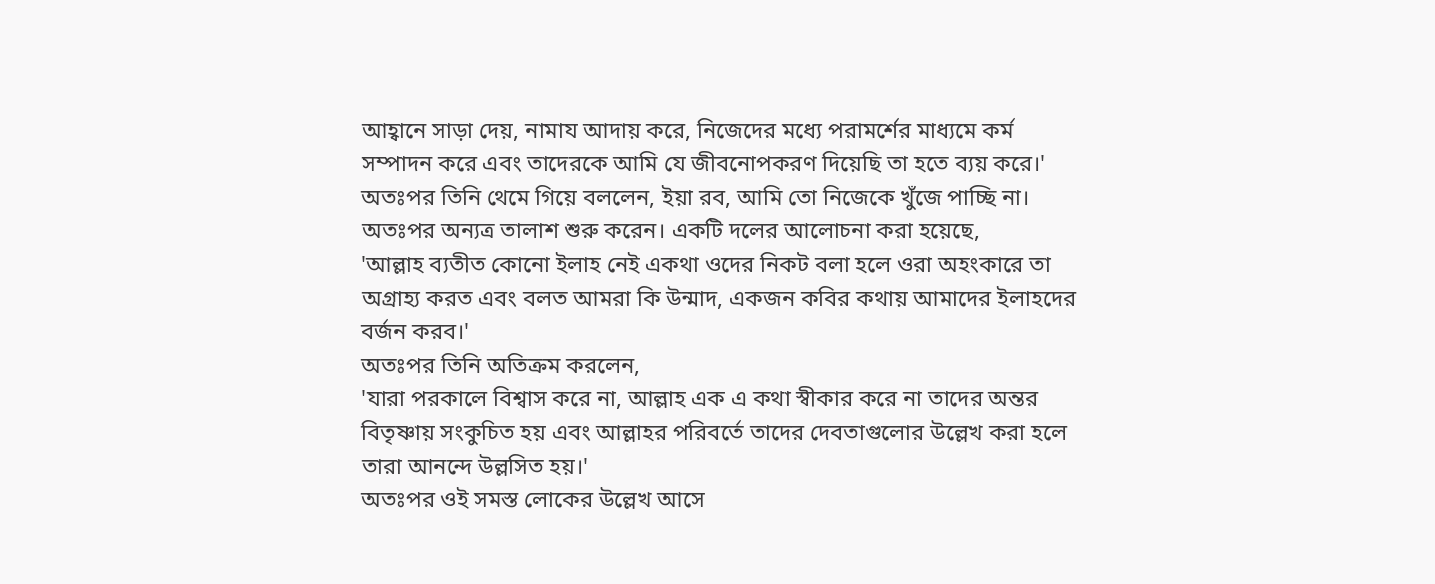আহ্বানে সাড়া দেয়, নামায আদায় করে, নিজেদের মধ্যে পরামর্শের মাধ্যমে কর্ম সম্পাদন করে এবং তাদেরকে আমি যে জীবনোপকরণ দিয়েছি তা হতে ব্যয় করে।'
অতঃপর তিনি থেমে গিয়ে বললেন, ইয়া রব, আমি তো নিজেকে খুঁজে পাচ্ছি না। অতঃপর অন্যত্র তালাশ শুরু করেন। একটি দলের আলোচনা করা হয়েছে,
'আল্লাহ ব্যতীত কোনো ইলাহ নেই একথা ওদের নিকট বলা হলে ওরা অহংকারে তা অগ্রাহ্য করত এবং বলত আমরা কি উন্মাদ, একজন কবির কথায় আমাদের ইলাহদের বর্জন করব।'
অতঃপর তিনি অতিক্রম করলেন,
'যারা পরকালে বিশ্বাস করে না, আল্লাহ এক এ কথা স্বীকার করে না তাদের অন্তর বিতৃষ্ণায় সংকুচিত হয় এবং আল্লাহর পরিবর্তে তাদের দেবতাগুলোর উল্লেখ করা হলে তারা আনন্দে উল্লসিত হয়।'
অতঃপর ওই সমস্ত লোকের উল্লেখ আসে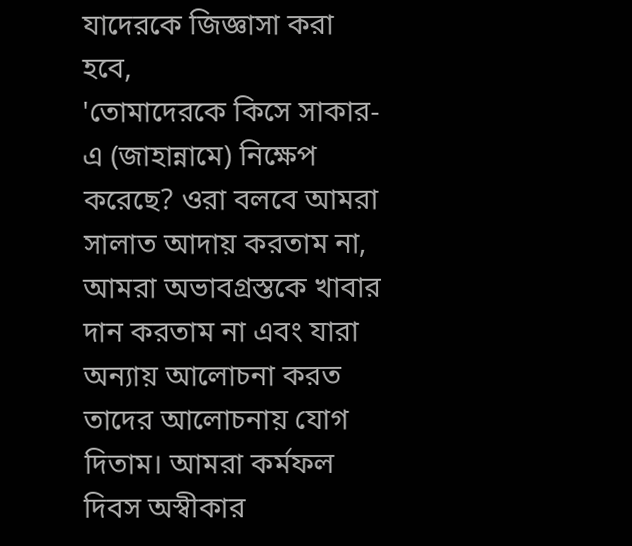যাদেরকে জিজ্ঞাসা করা হবে,
'তোমাদেরকে কিসে সাকার-এ (জাহান্নামে) নিক্ষেপ করেছে? ওরা বলবে আমরা সালাত আদায় করতাম না, আমরা অভাবগ্রস্তকে খাবার দান করতাম না এবং যারা অন্যায় আলোচনা করত তাদের আলোচনায় যোগ দিতাম। আমরা কর্মফল দিবস অস্বীকার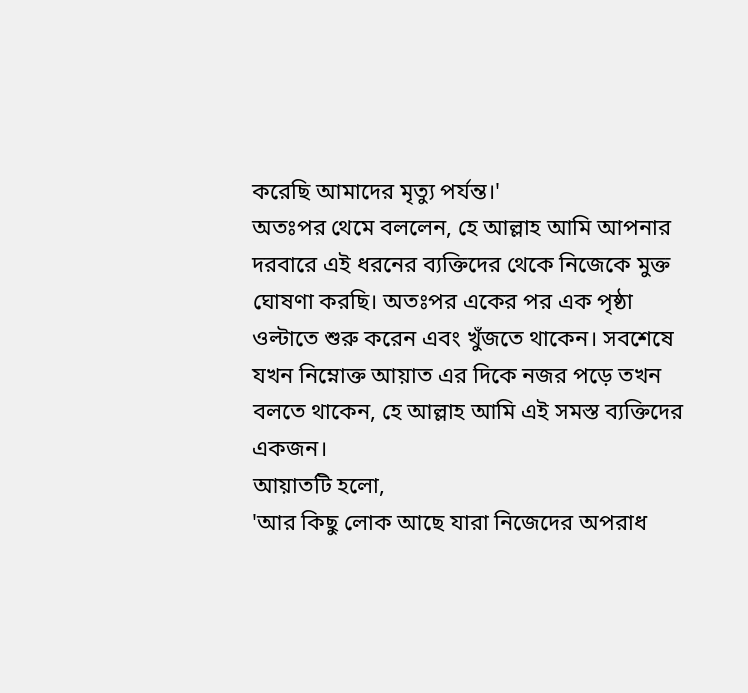করেছি আমাদের মৃত্যু পর্যন্ত।'
অতঃপর থেমে বললেন, হে আল্লাহ আমি আপনার দরবারে এই ধরনের ব্যক্তিদের থেকে নিজেকে মুক্ত ঘোষণা করছি। অতঃপর একের পর এক পৃষ্ঠা ওল্টাতে শুরু করেন এবং খুঁজতে থাকেন। সবশেষে যখন নিম্নোক্ত আয়াত এর দিকে নজর পড়ে তখন বলতে থাকেন, হে আল্লাহ আমি এই সমস্ত ব্যক্তিদের একজন।
আয়াতটি হলো,
'আর কিছু লোক আছে যারা নিজেদের অপরাধ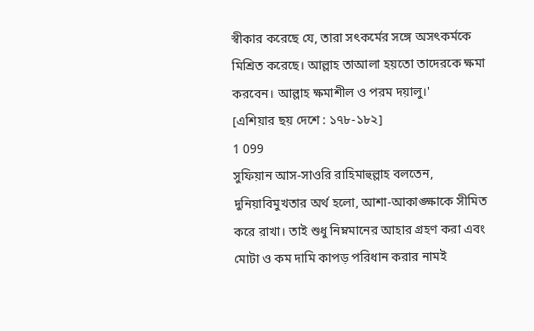স্বীকার করেছে যে, তারা সৎকর্মের সঙ্গে অসৎকর্মকে মিশ্রিত করেছে। আল্লাহ তাআলা হয়তো তাদেরকে ক্ষমা করবেন। আল্লাহ ক্ষমাশীল ও পরম দয়ালু।'
[এশিয়ার ছয় দেশে : ১৭৮-১৮২]
1 099
সুফিয়ান আস-সাওরি রাহিমাহুল্লাহ বলতেন, দুনিয়াবিমুখতার অর্থ হলো, আশা-আকাঙ্ক্ষাকে সীমিত করে রাখা। তাই শুধু নিম্নমানের আহার গ্রহণ করা এবং মোটা ও কম দামি কাপড় পরিধান করার নামই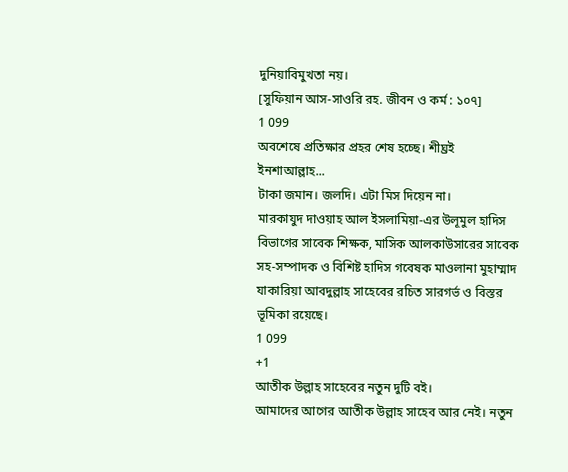দুনিয়াবিমুখতা নয়।
[সুফিয়ান আস-সাওরি রহ. জীবন ও কর্ম : ১০৭]
1 099
অবশেষে প্রতিক্ষার প্রহর শেষ হচ্ছে। শীঘ্রই ইনশাআল্লাহ...
টাকা জমান। জলদি। এটা মিস দিয়েন না।
মারকাযুদ দাওয়াহ আল ইসলামিয়া-এর উলূমুল হাদিস বিভাগের সাবেক শিক্ষক, মাসিক আলকাউসারের সাবেক সহ-সম্পাদক ও বিশিষ্ট হাদিস গবেষক মাওলানা মুহাম্মাদ যাকারিয়া আবদুল্লাহ সাহেবের রচিত সারগর্ভ ও বিস্তর ভূমিকা রয়েছে।
1 099
+1
আতীক উল্লাহ সাহেবের নতুন দুটি বই।
আমাদের আগের আতীক উল্লাহ সাহেব আর নেই। নতুন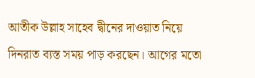আতীক উল্লাহ সাহেব দ্বীনের দাওয়াত নিয়ে দিনরাত ব্যস্ত সময় পাড় করছেন। আগের মতো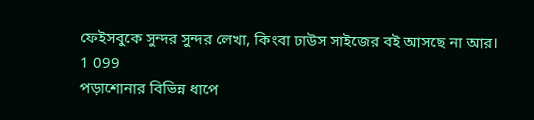ফেইসবুকে সুন্দর সুন্দর লেখা, কিংবা ঢাউস সাইজের বই আসছে না আর।
1 099
পড়াশোনার বিভিন্ন ধাপে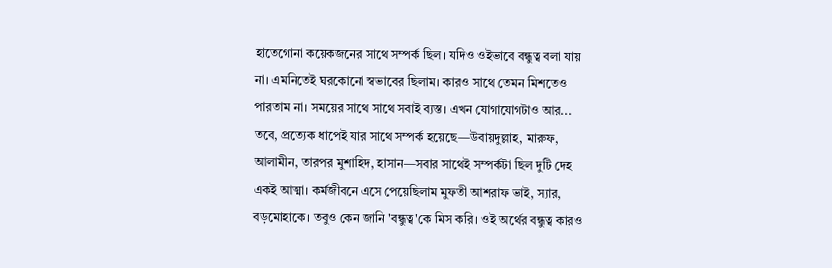হাতেগোনা কয়েকজনের সাথে সম্পর্ক ছিল। যদিও ওইভাবে বন্ধুত্ব বলা যায় না। এমনিতেই ঘরকোনো স্বভাবের ছিলাম। কারও সাথে তেমন মিশতেও পারতাম না। সময়ের সাথে সাথে সবাই ব্যস্ত। এখন যোগাযোগটাও আর... তবে, প্রত্যেক ধাপেই যার সাথে সম্পর্ক হয়েছে—উবায়দুল্লাহ, মারুফ, আলামীন, তারপর মুশাহিদ, হাসান—সবার সাথেই সম্পর্কটা ছিল দুটি দেহ একই আত্মা। কর্মজীবনে এসে পেয়েছিলাম মুফতী আশরাফ ভাই, স্যার, বড়মোহাকে। তবুও কেন জানি 'বন্ধুত্ব'কে মিস করি। ওই অর্থের বন্ধুত্ব কারও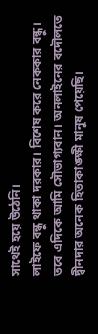সাথেই হয়ে উঠেনি।
লাইফে বন্ধু থাকা দরকার। বিশেষ করে নেককার বন্ধু।
তবে এদিকে আমি সৌভাগ্যবান। অনলাইনের বদৌলতে দ্বীনদার অনেক হিতাকাঙ্ক্ষী মানুষ পেয়েছি।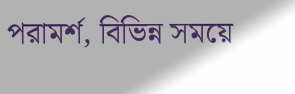পরামর্শ, বিভিন্ন সময়ে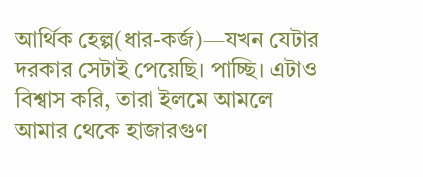আর্থিক হেল্প(ধার-কর্জ)—যখন যেটার দরকার সেটাই পেয়েছি। পাচ্ছি। এটাও বিশ্বাস করি, তারা ইলমে আমলে আমার থেকে হাজারগুণ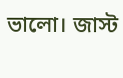ভালো। জাস্ট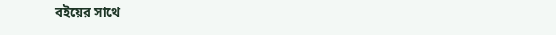বইয়ের সাথে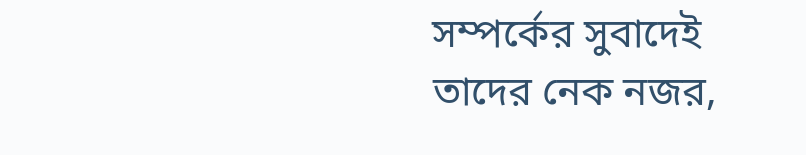সম্পর্কের সুবাদেই তাদের নেক নজর,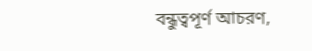বন্ধুত্বপূর্ণ আচরণ,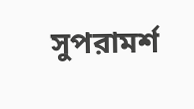সুপরামর্শ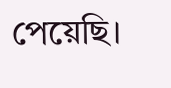পেয়েছি।